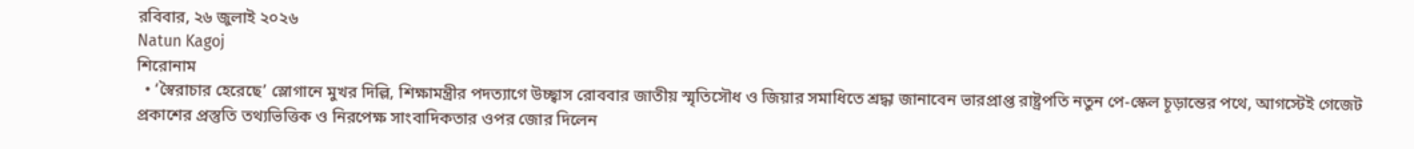রবিবার, ২৬ জুলাই ২০২৬
Natun Kagoj
শিরোনাম
  • ‘স্বৈরাচার হেরেছে’ স্লোগানে মুখর দিল্লি, শিক্ষামন্ত্রীর পদত্যাগে উচ্ছ্বাস রোববার জাতীয় স্মৃতিসৌধ ও জিয়ার সমাধিতে শ্রদ্ধা জানাবেন ভারপ্রাপ্ত রাষ্ট্রপতি নতুন পে-স্কেল চূড়ান্তের পথে, আগস্টেই গেজেট প্রকাশের প্রস্তুতি তথ্যভিত্তিক ও নিরপেক্ষ সাংবাদিকতার ওপর জোর দিলেন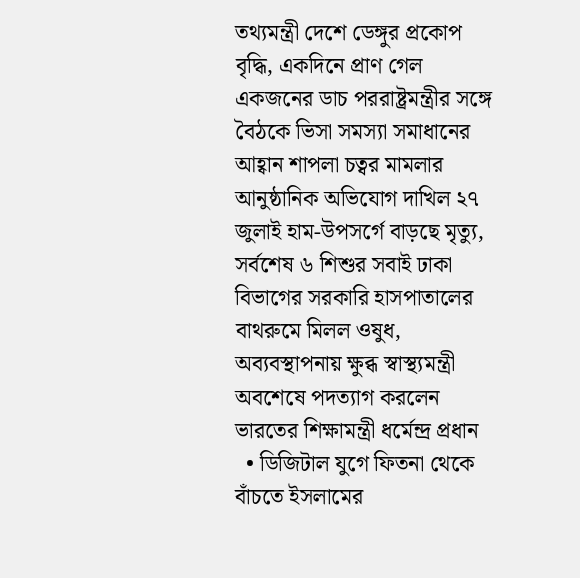তথ্যমন্ত্রী দেশে ডেঙ্গুর প্রকোপ বৃদ্ধি, একদিনে প্রাণ গেল একজনের ডাচ পররাষ্ট্রমন্ত্রীর সঙ্গে বৈঠকে ভিসা সমস্যা সমাধানের আহ্বান শাপলা চত্বর মামলার আনুষ্ঠানিক অভিযোগ দাখিল ২৭ জুলাই হাম-উপসর্গে বাড়ছে মৃত্যু, সর্বশেষ ৬ শিশুর সবাই ঢাকা বিভাগের সরকারি হাসপাতালের বাথরুমে মিলল ওষুধ, অব্যবস্থাপনায় ক্ষুব্ধ স্বাস্থ্যমন্ত্রী অবশেষে পদত্যাগ করলেন ভারতের শিক্ষামন্ত্রী ধর্মেন্দ্র প্রধান
  • ডিজিটাল যুগে ফিতনা থেকে বাঁচতে ইসলামের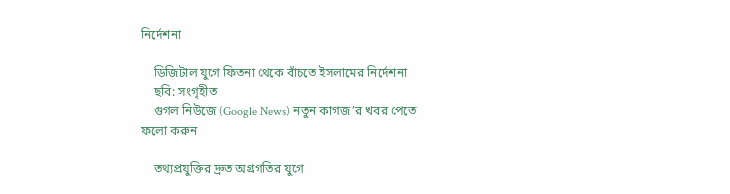নির্দেশনা

    ডিজিটাল যুগে ফিতনা থেকে বাঁচতে ইসলামের নির্দেশনা
    ছবি: সংগৃহীত
    গুগল নিউজে (Google News) নতুন কাগজ’র খবর পেতে ফলো করুন

    তথ্যপ্রযুক্তির দ্রুত অগ্রগতির যুগে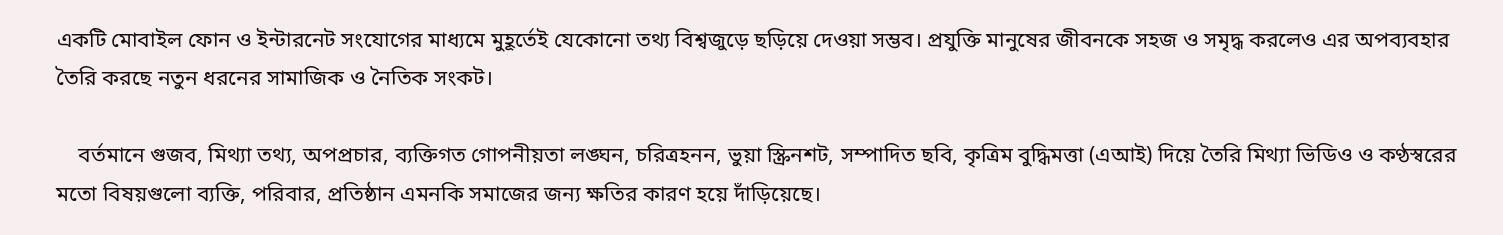একটি মোবাইল ফোন ও ইন্টারনেট সংযোগের মাধ্যমে মুহূর্তেই যেকোনো তথ্য বিশ্বজুড়ে ছড়িয়ে দেওয়া সম্ভব। প্রযুক্তি মানুষের জীবনকে সহজ ও সমৃদ্ধ করলেও এর অপব্যবহার তৈরি করছে নতুন ধরনের সামাজিক ও নৈতিক সংকট।

    বর্তমানে গুজব, মিথ্যা তথ্য, অপপ্রচার, ব্যক্তিগত গোপনীয়তা লঙ্ঘন, চরিত্রহনন, ভুয়া স্ক্রিনশট, সম্পাদিত ছবি, কৃত্রিম বুদ্ধিমত্তা (এআই) দিয়ে তৈরি মিথ্যা ভিডিও ও কণ্ঠস্বরের মতো বিষয়গুলো ব্যক্তি, পরিবার, প্রতিষ্ঠান এমনকি সমাজের জন্য ক্ষতির কারণ হয়ে দাঁড়িয়েছে।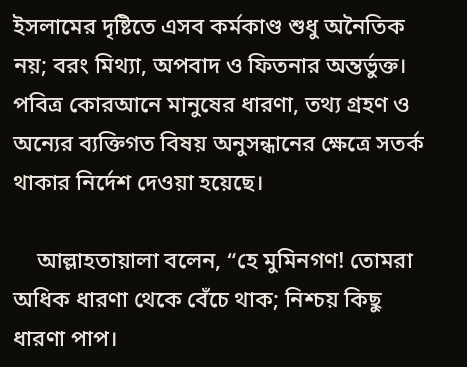ইসলামের দৃষ্টিতে এসব কর্মকাণ্ড শুধু অনৈতিক নয়; বরং মিথ্যা, অপবাদ ও ফিতনার অন্তর্ভুক্ত। পবিত্র কোরআনে মানুষের ধারণা, তথ্য গ্রহণ ও অন্যের ব্যক্তিগত বিষয় অনুসন্ধানের ক্ষেত্রে সতর্ক থাকার নির্দেশ দেওয়া হয়েছে।

    আল্লাহতায়ালা বলেন, “হে মুমিনগণ! তোমরা অধিক ধারণা থেকে বেঁচে থাক; নিশ্চয় কিছু ধারণা পাপ।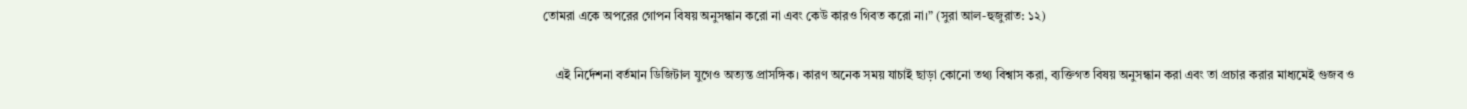তোমরা একে অপরের গোপন বিষয় অনুসন্ধান করো না এবং কেউ কারও গিবত করো না।” (সুরা আল-হুজুরাত: ১২)

    এই নির্দেশনা বর্তমান ডিজিটাল যুগেও অত্যন্ত প্রাসঙ্গিক। কারণ অনেক সময় যাচাই ছাড়া কোনো তথ্য বিশ্বাস করা, ব্যক্তিগত বিষয় অনুসন্ধান করা এবং তা প্রচার করার মাধ্যমেই গুজব ও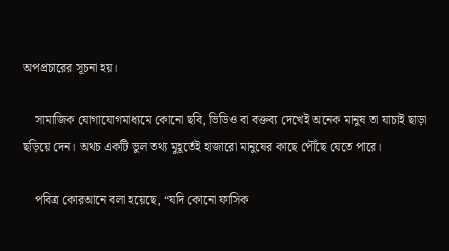অপপ্রচারের সূচনা হয়।

    সামাজিক যোগাযোগমাধ্যমে কোনো ছবি, ভিডিও বা বক্তব্য দেখেই অনেক মানুষ তা যাচাই ছাড়া ছড়িয়ে দেন। অথচ একটি ভুল তথ্য মুহূর্তেই হাজারো মানুষের কাছে পৌঁছে যেতে পারে।

    পবিত্র কোরআনে বলা হয়েছে, “যদি কোনো ফাসিক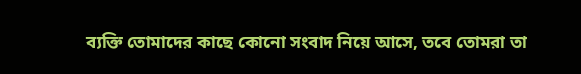ব্যক্তি তোমাদের কাছে কোনো সংবাদ নিয়ে আসে, তবে তোমরা তা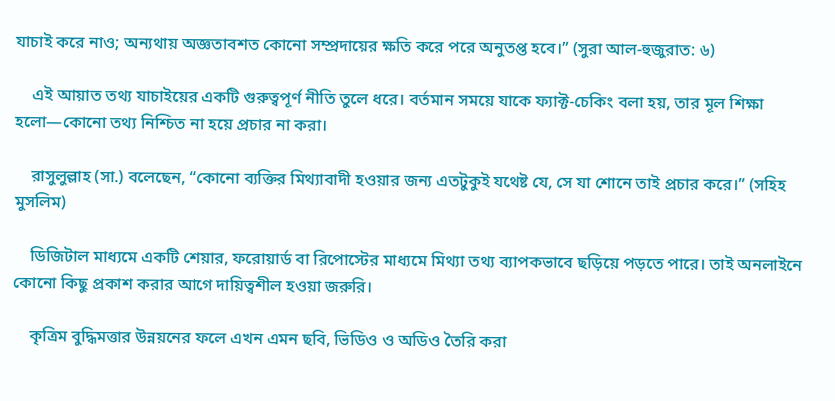যাচাই করে নাও; অন্যথায় অজ্ঞতাবশত কোনো সম্প্রদায়ের ক্ষতি করে পরে অনুতপ্ত হবে।” (সুরা আল-হুজুরাত: ৬)

    এই আয়াত তথ্য যাচাইয়ের একটি গুরুত্বপূর্ণ নীতি তুলে ধরে। বর্তমান সময়ে যাকে ফ্যাক্ট-চেকিং বলা হয়, তার মূল শিক্ষা হলো—কোনো তথ্য নিশ্চিত না হয়ে প্রচার না করা।

    রাসুলুল্লাহ (সা.) বলেছেন, “কোনো ব্যক্তির মিথ্যাবাদী হওয়ার জন্য এতটুকুই যথেষ্ট যে, সে যা শোনে তাই প্রচার করে।” (সহিহ মুসলিম)

    ডিজিটাল মাধ্যমে একটি শেয়ার, ফরোয়ার্ড বা রিপোস্টের মাধ্যমে মিথ্যা তথ্য ব্যাপকভাবে ছড়িয়ে পড়তে পারে। তাই অনলাইনে কোনো কিছু প্রকাশ করার আগে দায়িত্বশীল হওয়া জরুরি।

    কৃত্রিম বুদ্ধিমত্তার উন্নয়নের ফলে এখন এমন ছবি, ভিডিও ও অডিও তৈরি করা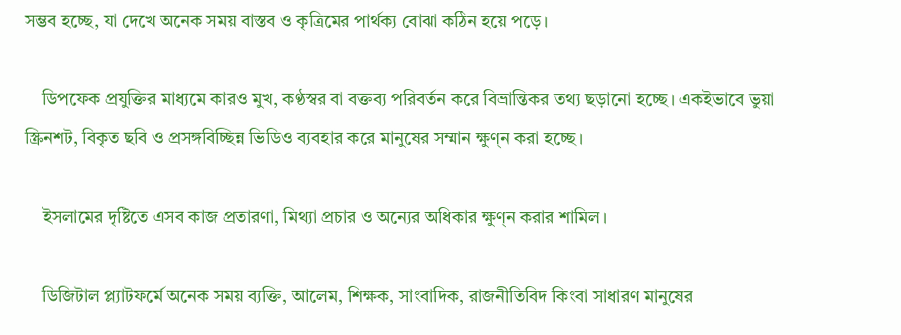সম্ভব হচ্ছে, যা দেখে অনেক সময় বাস্তব ও কৃত্রিমের পার্থক্য বোঝা কঠিন হয়ে পড়ে।

    ডিপফেক প্রযুক্তির মাধ্যমে কারও মুখ, কণ্ঠস্বর বা বক্তব্য পরিবর্তন করে বিভ্রান্তিকর তথ্য ছড়ানো হচ্ছে। একইভাবে ভুয়া স্ক্রিনশট, বিকৃত ছবি ও প্রসঙ্গবিচ্ছিন্ন ভিডিও ব্যবহার করে মানুষের সম্মান ক্ষুণ্ন করা হচ্ছে।

    ইসলামের দৃষ্টিতে এসব কাজ প্রতারণা, মিথ্যা প্রচার ও অন্যের অধিকার ক্ষুণ্ন করার শামিল।

    ডিজিটাল প্ল্যাটফর্মে অনেক সময় ব্যক্তি, আলেম, শিক্ষক, সাংবাদিক, রাজনীতিবিদ কিংবা সাধারণ মানুষের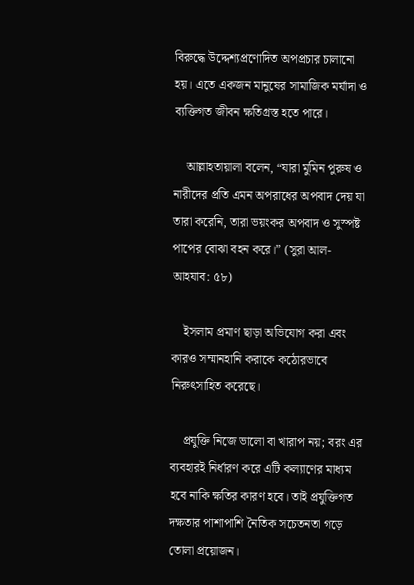বিরুদ্ধে উদ্দেশ্যপ্রণোদিত অপপ্রচার চালানো হয়। এতে একজন মানুষের সামাজিক মর্যাদা ও ব্যক্তিগত জীবন ক্ষতিগ্রস্ত হতে পারে।

    আল্লাহতায়ালা বলেন, “যারা মুমিন পুরুষ ও নারীদের প্রতি এমন অপরাধের অপবাদ দেয় যা তারা করেনি, তারা ভয়ংকর অপবাদ ও সুস্পষ্ট পাপের বোঝা বহন করে।” (সুরা আল-আহযাব: ৫৮)

    ইসলাম প্রমাণ ছাড়া অভিযোগ করা এবং কারও সম্মানহানি করাকে কঠোরভাবে নিরুৎসাহিত করেছে।

    প্রযুক্তি নিজে ভালো বা খারাপ নয়; বরং এর ব্যবহারই নির্ধারণ করে এটি কল্যাণের মাধ্যম হবে নাকি ক্ষতির কারণ হবে। তাই প্রযুক্তিগত দক্ষতার পাশাপাশি নৈতিক সচেতনতা গড়ে তোলা প্রয়োজন।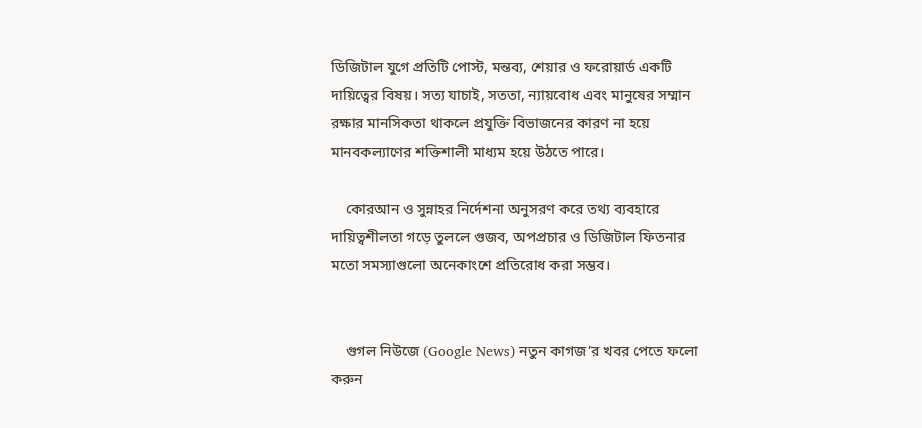ডিজিটাল যুগে প্রতিটি পোস্ট, মন্তব্য, শেয়ার ও ফরোয়ার্ড একটি দায়িত্বের বিষয়। সত্য যাচাই, সততা, ন্যায়বোধ এবং মানুষের সম্মান রক্ষার মানসিকতা থাকলে প্রযুক্তি বিভাজনের কারণ না হয়ে মানবকল্যাণের শক্তিশালী মাধ্যম হয়ে উঠতে পারে।

    কোরআন ও সুন্নাহর নির্দেশনা অনুসরণ করে তথ্য ব্যবহারে দায়িত্বশীলতা গড়ে তুললে গুজব, অপপ্রচার ও ডিজিটাল ফিতনার মতো সমস্যাগুলো অনেকাংশে প্রতিরোধ করা সম্ভব।


    গুগল নিউজে (Google News) নতুন কাগজ’র খবর পেতে ফলো করুন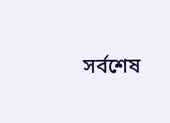সর্বশেষ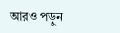আরও পড়ুন